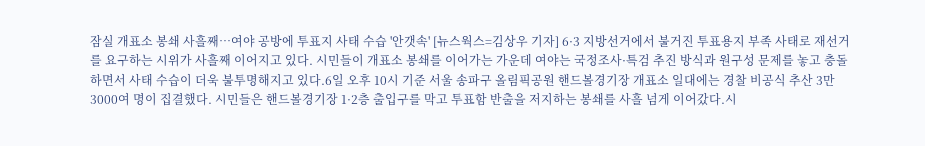잠실 개표소 봉쇄 사흘째…여야 공방에 투표지 사태 수습 '안갯속' [뉴스웍스=김상우 기자] 6·3 지방선거에서 불거진 투표용지 부족 사태로 재선거를 요구하는 시위가 사흘째 이어지고 있다. 시민들이 개표소 봉쇄를 이어가는 가운데 여야는 국정조사·특검 추진 방식과 원구성 문제를 놓고 충돌하면서 사태 수습이 더욱 불투명해지고 있다.6일 오후 10시 기준 서울 송파구 올림픽공원 핸드볼경기장 개표소 일대에는 경찰 비공식 추산 3만3000여 명이 집결했다. 시민들은 핸드볼경기장 1·2층 출입구를 막고 투표함 반출을 저지하는 봉쇄를 사흘 넘게 이어갔다.시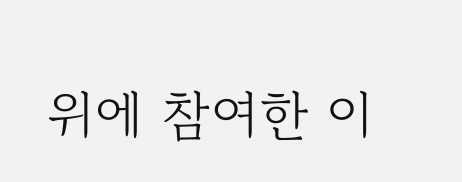위에 참여한 이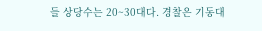들 상당수는 20~30대다. 경찰은 기동대